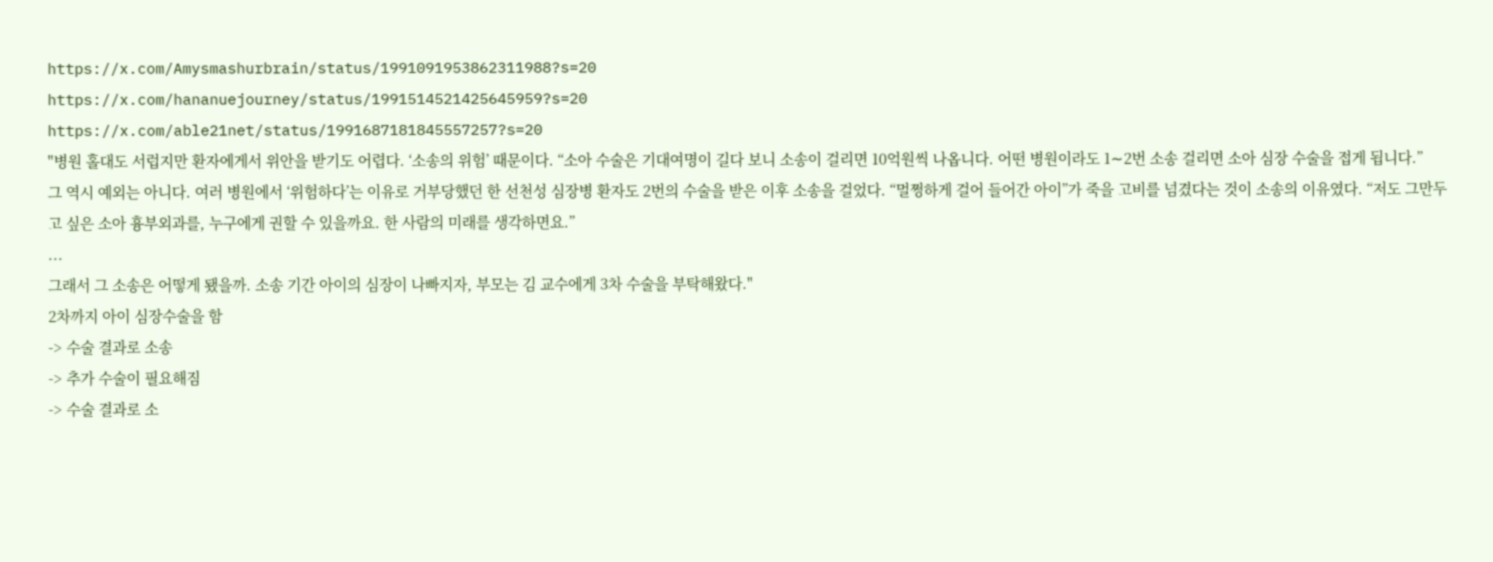https://x.com/Amysmashurbrain/status/1991091953862311988?s=20
https://x.com/hananuejourney/status/1991514521425645959?s=20
https://x.com/able21net/status/1991687181845557257?s=20
"병원 홀대도 서럽지만 환자에게서 위안을 받기도 어렵다. ‘소송의 위험’ 때문이다. “소아 수술은 기대여명이 길다 보니 소송이 걸리면 10억원씩 나옵니다. 어떤 병원이라도 1∼2번 소송 걸리면 소아 심장 수술을 접게 됩니다.”
그 역시 예외는 아니다. 여러 병원에서 ‘위험하다’는 이유로 거부당했던 한 선천성 심장병 환자도 2번의 수술을 받은 이후 소송을 걸었다. “멀쩡하게 걸어 들어간 아이”가 죽을 고비를 넘겼다는 것이 소송의 이유였다. “저도 그만두고 싶은 소아 흉부외과를, 누구에게 권할 수 있을까요. 한 사람의 미래를 생각하면요.”
...
그래서 그 소송은 어떻게 됐을까. 소송 기간 아이의 심장이 나빠지자, 부모는 김 교수에게 3차 수술을 부탁해왔다."
2차까지 아이 심장수술을 함
-> 수술 결과로 소송
-> 추가 수술이 필요해짐
-> 수술 결과로 소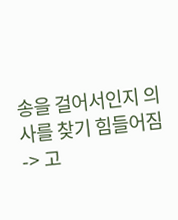송을 걸어서인지 의사를 찾기 힘들어짐
-> 고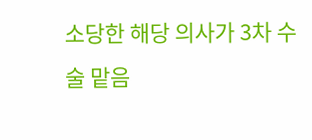소당한 해당 의사가 3차 수술 맡음